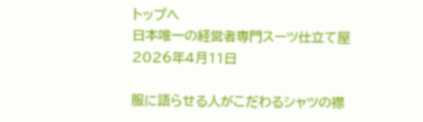トップへ
日本唯一の経営者専門スーツ仕立て屋
2026年4月11日

服に語らせる人がこだわるシャツの襟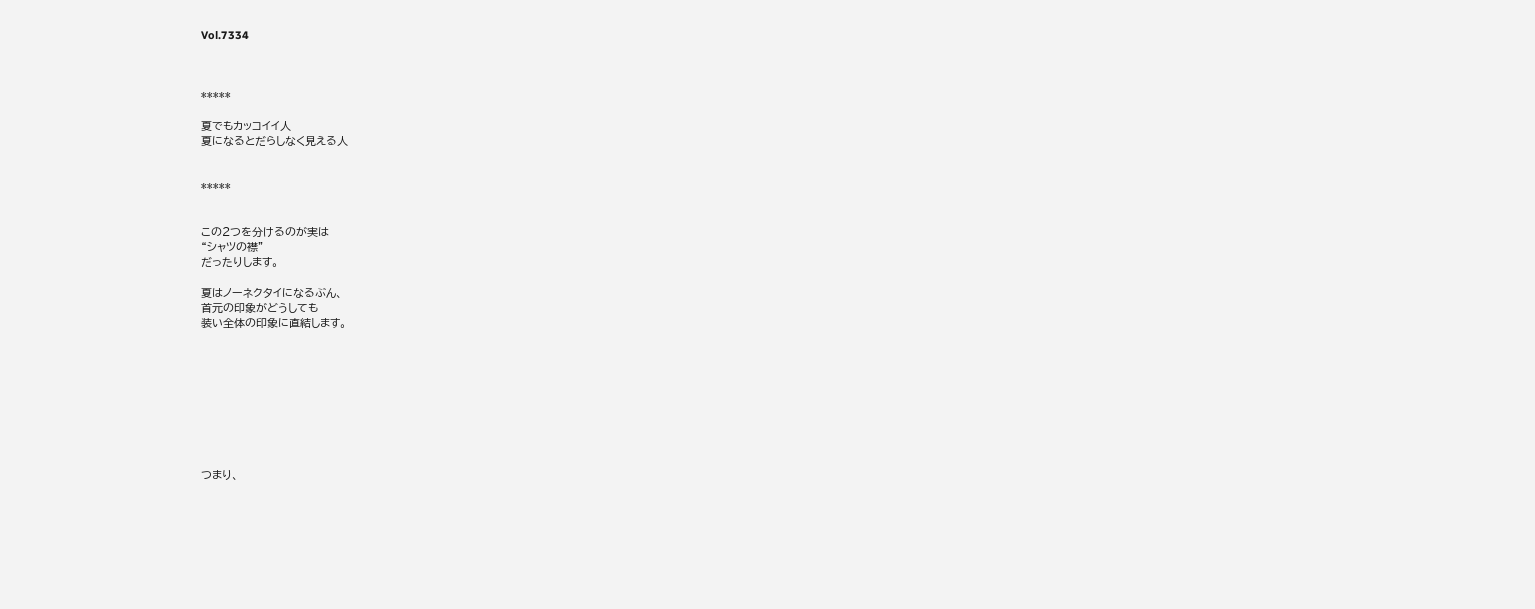Vol.7334



*****

夏でもカッコイイ人
夏になるとだらしなく見える人


*****


この2つを分けるのが実は
“シャツの襟”
だったりします。

夏はノーネクタイになるぶん、
首元の印象がどうしても
装い全体の印象に直結します。









つまり、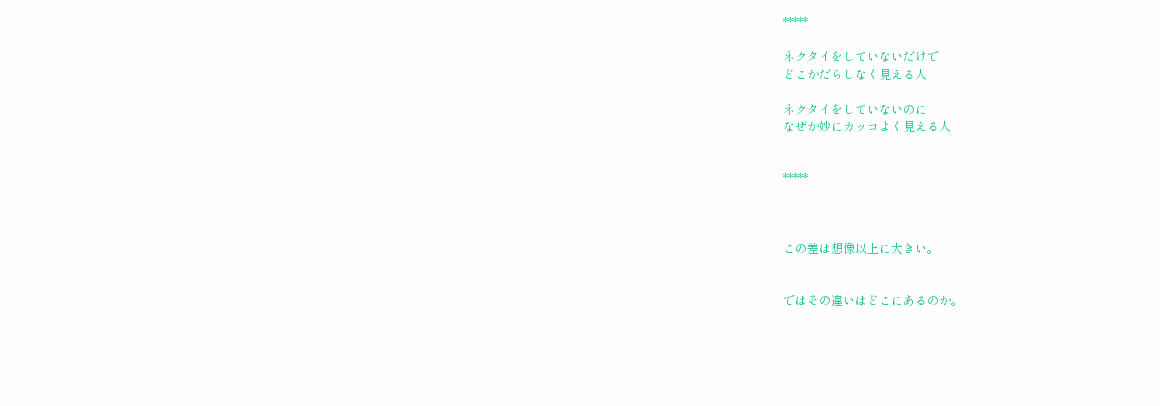*****

ネクタイをしていないだけで
どこかだらしなく見える人

ネクタイをしていないのに
なぜか妙にカッコよく見える人


*****



この差は想像以上に大きい。


ではその違いはどこにあるのか。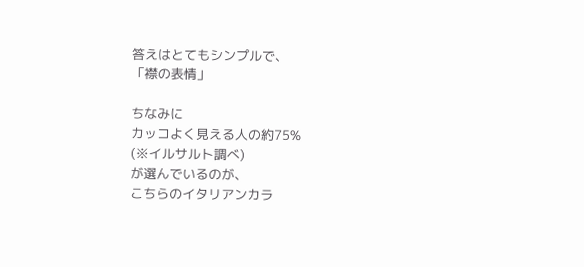答えはとてもシンプルで、
「襟の表情」

ちなみに
カッコよく見える人の約75%
(※イルサルト調べ)
が選んでいるのが、
こちらのイタリアンカラ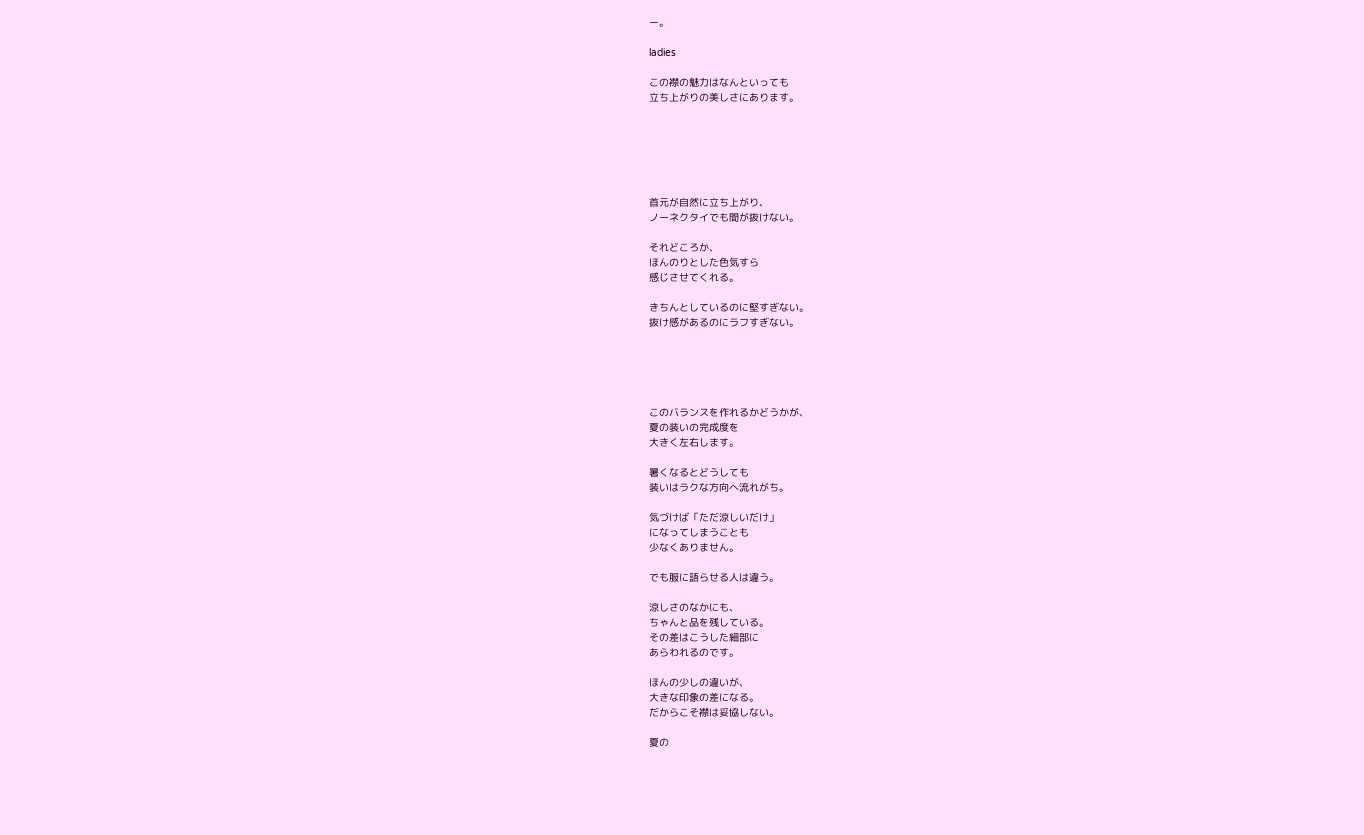ー。

ladies

この襟の魅力はなんといっても
立ち上がりの美しさにあります。






首元が自然に立ち上がり、
ノーネクタイでも間が抜けない。

それどころか、
ほんのりとした色気すら
感じさせてくれる。

きちんとしているのに堅すぎない。
抜け感があるのにラフすぎない。





このバランスを作れるかどうかが、
夏の装いの完成度を
大きく左右します。

暑くなるとどうしても
装いはラクな方向へ流れがち。

気づけば「ただ涼しいだけ」
になってしまうことも
少なくありません。

でも服に語らせる人は違う。

涼しさのなかにも、
ちゃんと品を残している。
その差はこうした細部に
あらわれるのです。

ほんの少しの違いが、
大きな印象の差になる。
だからこそ襟は妥協しない。

夏の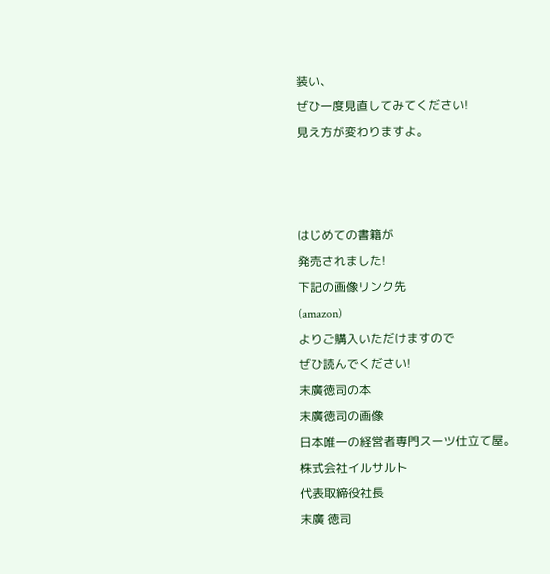装い、
ぜひ一度見直してみてください!
見え方が変わりますよ。



はじめての書籍が
発売されました!
下記の画像リンク先
(amazon)
よりご購入いただけますので
ぜひ読んでください!
末廣徳司の本
末廣徳司の画像
日本唯一の経営者専門スーツ仕立て屋。
株式会社イルサルト
代表取締役社長
末廣 徳司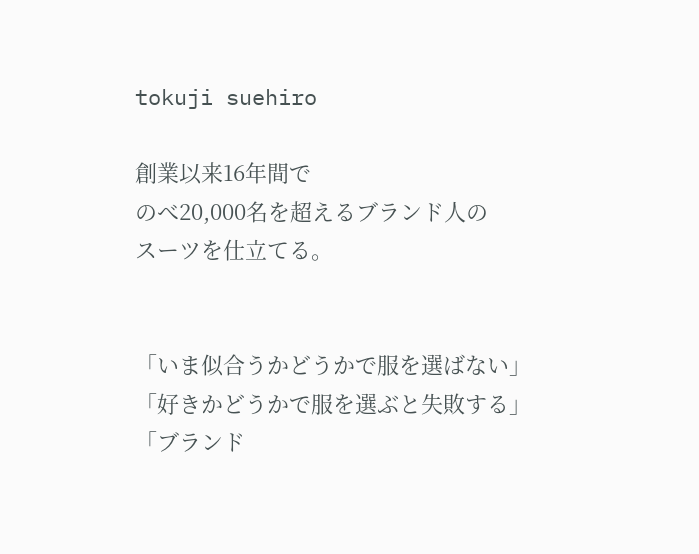tokuji suehiro

創業以来16年間で
のべ20,000名を超えるブランド人の
スーツを仕立てる。


「いま似合うかどうかで服を選ばない」
「好きかどうかで服を選ぶと失敗する」
「ブランド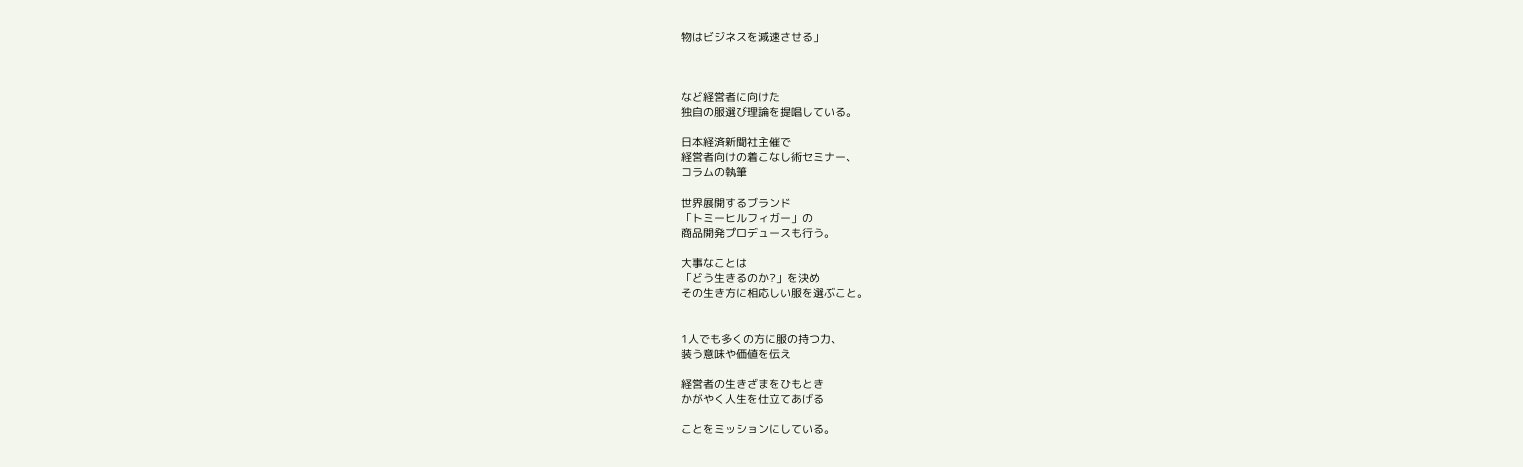物はビジネスを減速させる」



など経営者に向けた
独自の服選び理論を提唱している。

日本経済新聞社主催で
経営者向けの着こなし術セミナー、
コラムの執筆

世界展開するブランド
「トミーヒルフィガー」の
商品開発プロデュースも行う。

大事なことは
「どう生きるのか?」を決め
その生き方に相応しい服を選ぶこと。


1人でも多くの方に服の持つ力、
装う意味や価値を伝え

経営者の生きざまをひもとき
かがやく人生を仕立てあげる

ことをミッションにしている。